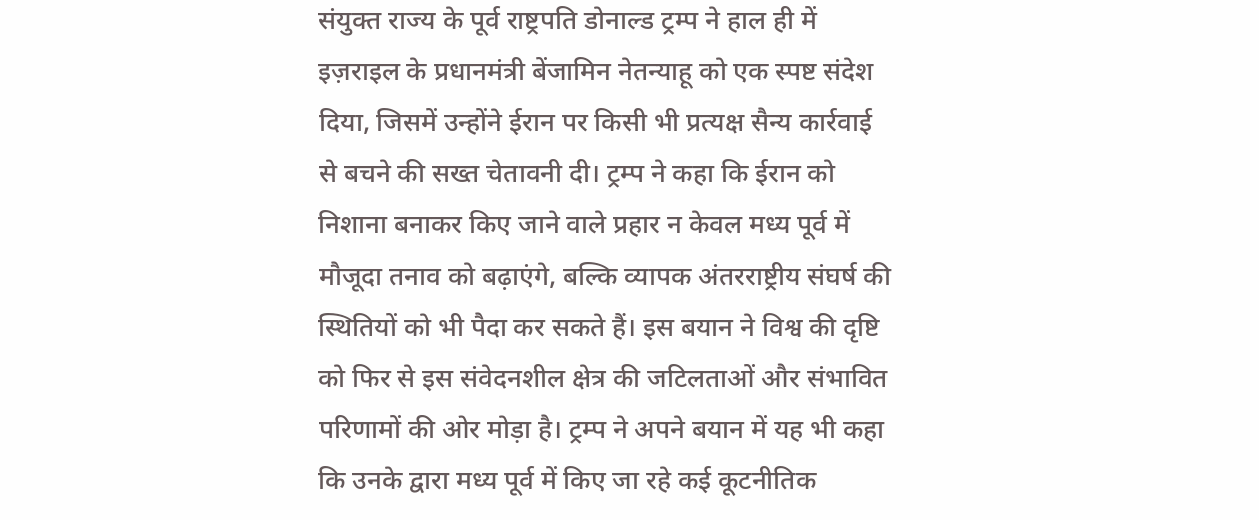संयुक्त राज्य के पूर्व राष्ट्रपति डोनाल्ड ट्रम्प ने हाल ही में इज़राइल के प्रधानमंत्री बेंजामिन नेतन्याहू को एक स्पष्ट संदेश दिया, जिसमें उन्होंने ईरान पर किसी भी प्रत्यक्ष सैन्य कार्रवाई से बचने की सख्त चेतावनी दी। ट्रम्प ने कहा कि ईरान को निशाना बनाकर किए जाने वाले प्रहार न केवल मध्य पूर्व में मौजूदा तनाव को बढ़ाएंगे, बल्कि व्यापक अंतरराष्ट्रीय संघर्ष की स्थितियों को भी पैदा कर सकते हैं। इस बयान ने विश्व की दृष्टि को फिर से इस संवेदनशील क्षेत्र की जटिलताओं और संभावित परिणामों की ओर मोड़ा है। ट्रम्प ने अपने बयान में यह भी कहा कि उनके द्वारा मध्य पूर्व में किए जा रहे कई कूटनीतिक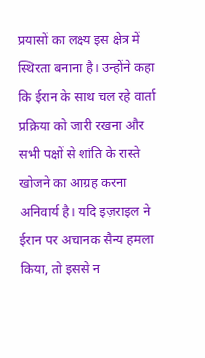प्रयासों का लक्ष्य इस क्षेत्र में स्थिरता बनाना है। उन्होंने कहा कि ईरान के साथ चल रहे वार्ता प्रक्रिया को जारी रखना और सभी पक्षों से शांति के रास्ते खोजने का आग्रह करना अनिवार्य है। यदि इज़राइल ने ईरान पर अचानक सैन्य हमला किया, तो इससे न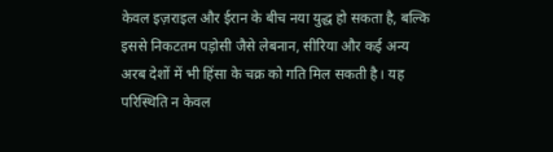केवल इज़राइल और ईरान के बीच नया युद्ध हो सकता है, बल्कि इससे निकटतम पड़ोसी जैसे लेबनान, सीरिया और कई अन्य अरब देशों में भी हिंसा के चक्र को गति मिल सकती है। यह परिस्थिति न केवल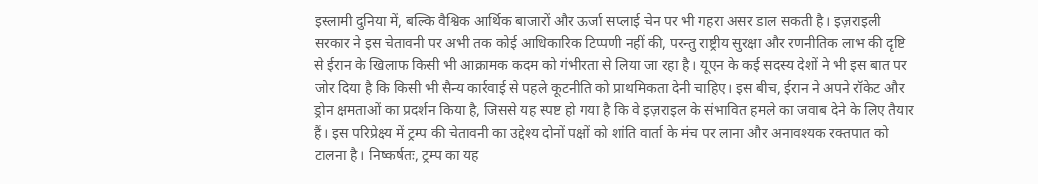इस्लामी दुनिया में, बल्कि वैश्विक आर्थिक बाजारों और ऊर्जा सप्लाई चेन पर भी गहरा असर डाल सकती है। इज़राइली सरकार ने इस चेतावनी पर अभी तक कोई आधिकारिक टिप्पणी नहीं की, परन्तु राष्ट्रीय सुरक्षा और रणनीतिक लाभ की दृष्टि से ईरान के खिलाफ किसी भी आक्रामक कदम को गंभीरता से लिया जा रहा है। यूएन के कई सदस्य देशों ने भी इस बात पर जोर दिया है कि किसी भी सैन्य कार्रवाई से पहले कूटनीति को प्राथमिकता देनी चाहिए। इस बीच, ईरान ने अपने रॉकेट और ड्रोन क्षमताओं का प्रदर्शन किया है, जिससे यह स्पष्ट हो गया है कि वे इज़राइल के संभावित हमले का जवाब देने के लिए तैयार हैं। इस परिप्रेक्ष्य में ट्रम्प की चेतावनी का उद्देश्य दोनों पक्षों को शांति वार्ता के मंच पर लाना और अनावश्यक रक्तपात को टालना है। निष्कर्षतः, ट्रम्प का यह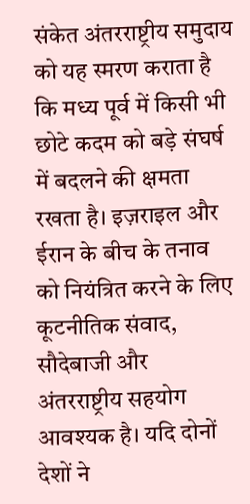संकेत अंतरराष्ट्रीय समुदाय को यह स्मरण कराता है कि मध्य पूर्व में किसी भी छोटे कदम को बड़े संघर्ष में बदलने की क्षमता रखता है। इज़राइल और ईरान के बीच के तनाव को नियंत्रित करने के लिए कूटनीतिक संवाद, सौदेबाजी और अंतरराष्ट्रीय सहयोग आवश्यक है। यदि दोनों देशों ने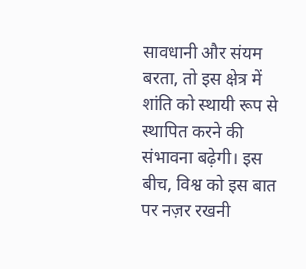सावधानी और संयम बरता, तो इस क्षेत्र में शांति को स्थायी रूप से स्थापित करने की संभावना बढ़ेगी। इस बीच, विश्व को इस बात पर नज़र रखनी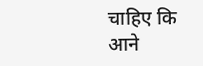चाहिए कि आने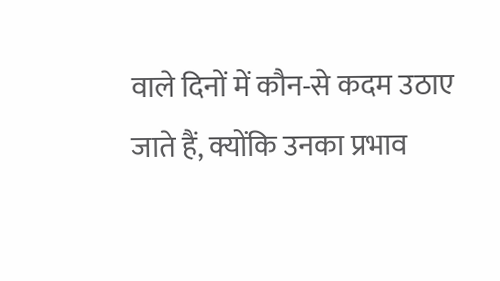वाले दिनों में कौन-से कदम उठाए जाते हैं, क्योंकि उनका प्रभाव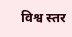विश्व स्तर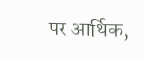पर आर्थिक,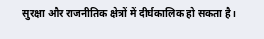सुरक्षा और राजनीतिक क्षेत्रों में दीर्घकालिक हो सकता है।